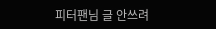피터팬님 글 안쓰려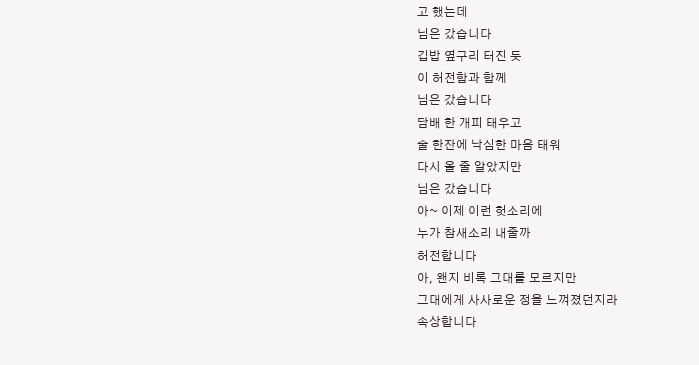고 했는데
님은 갔습니다
깁밥 옆구리 터진 듯
이 허전함과 함께
님은 갔습니다
담배 한 개피 태우고
술 한잔에 낙심한 마음 태워
다시 올 줄 알았지만
님은 갔습니다
아~ 이제 이런 헛소리에
누가 참새소리 내줄까
허전합니다
아, 왠지 비록 그대를 모르지만
그대에게 사사로운 정을 느껴졌던지라
속상합니다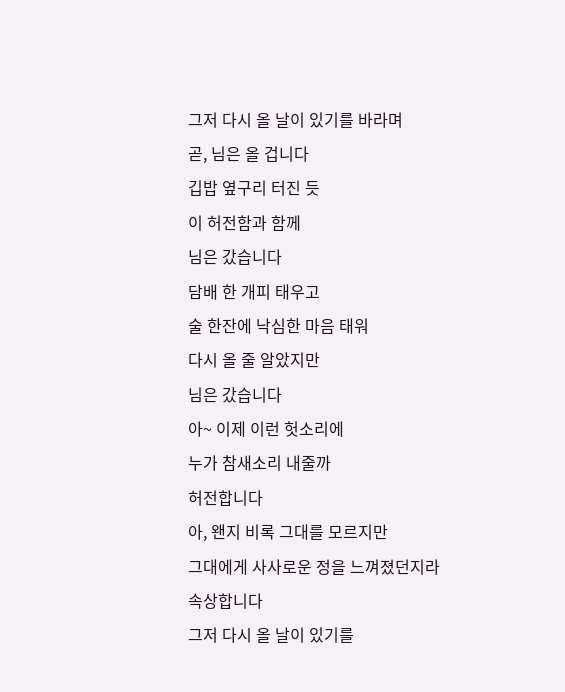그저 다시 올 날이 있기를 바라며
곧, 님은 올 겁니다
깁밥 옆구리 터진 듯
이 허전함과 함께
님은 갔습니다
담배 한 개피 태우고
술 한잔에 낙심한 마음 태워
다시 올 줄 알았지만
님은 갔습니다
아~ 이제 이런 헛소리에
누가 참새소리 내줄까
허전합니다
아, 왠지 비록 그대를 모르지만
그대에게 사사로운 정을 느껴졌던지라
속상합니다
그저 다시 올 날이 있기를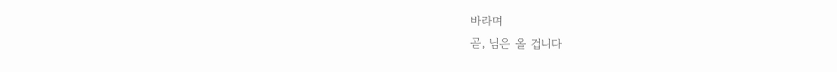바라며
곧, 님은 올 겁니다